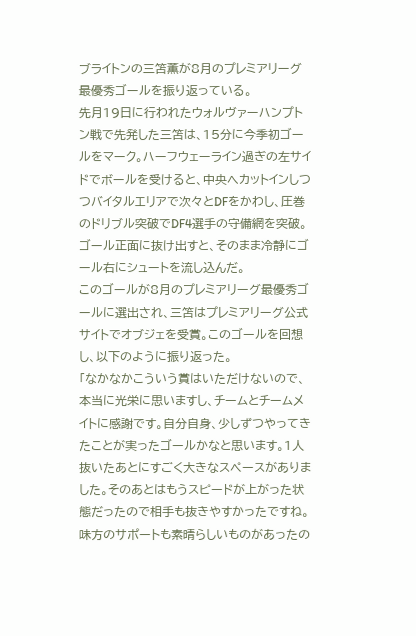ブライトンの三笘薫が8月のプレミアリーグ最優秀ゴールを振り返っている。
先月19日に行われたウォルヴァーハンプトン戦で先発した三笘は、15分に今季初ゴールをマーク。ハーフウェーライン過ぎの左サイドでボールを受けると、中央へカットインしつつバイタルエリアで次々とDFをかわし、圧巻のドリブル突破でDF4選手の守備網を突破。ゴール正面に抜け出すと、そのまま冷静にゴール右にシュートを流し込んだ。
このゴールが8月のプレミアリーグ最優秀ゴールに選出され、三笘はプレミアリーグ公式サイトでオブジェを受賞。このゴールを回想し、以下のように振り返った。
「なかなかこういう賞はいただけないので、本当に光栄に思いますし、チームとチームメイトに感謝です。自分自身、少しずつやってきたことが実ったゴールかなと思います。1人抜いたあとにすごく大きなスペースがありました。そのあとはもうスピードが上がった状態だったので相手も抜きやすかったですね。味方のサポートも素晴らしいものがあったの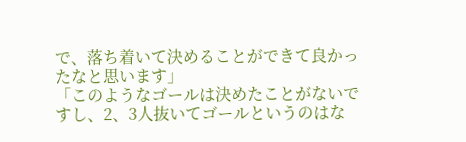で、落ち着いて決めることができて良かったなと思います」
「このようなゴールは決めたことがないですし、2、3人抜いてゴールというのはな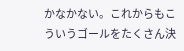かなかない。これからもこういうゴールをたくさん決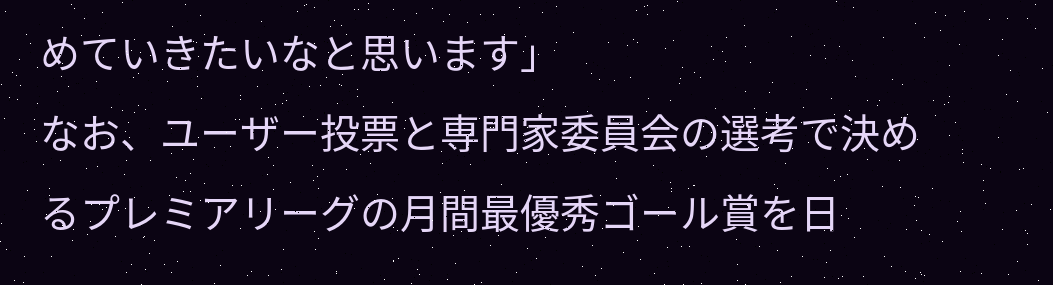めていきたいなと思います」
なお、ユーザー投票と専門家委員会の選考で決めるプレミアリーグの月間最優秀ゴール賞を日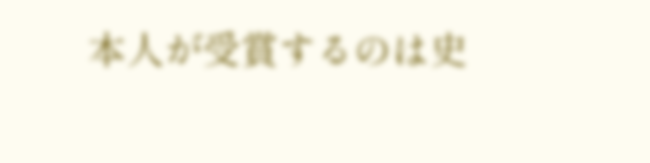本人が受賞するのは史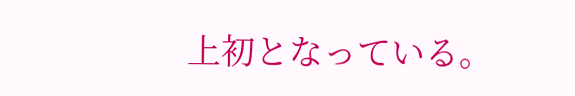上初となっている。